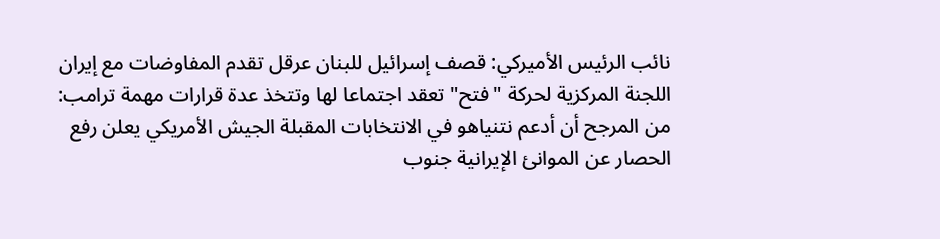نائب الرئيس الأميركي: قصف إسرائيل للبنان عرقل تقدم المفاوضات مع إيران اللجنة المركزية لحركة "فتح" تعقد اجتماعا لها وتتخذ عدة قرارات مهمة ترامب: من المرجح أن أدعم نتنياهو في الانتخابات المقبلة الجيش الأمريكي يعلن رفع الحصار عن الموانئ الإيرانية جنوب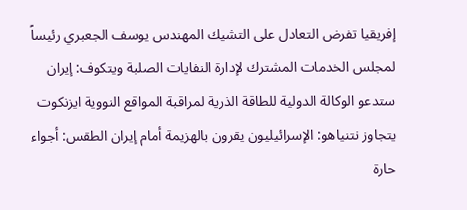إفريقيا تفرض التعادل على التشيك المهندس يوسف الجعبري رئيساً لمجلس الخدمات المشترك لإدارة النفايات الصلبة ويتكوف: إيران ستدعو الوكالة الدولية للطاقة الذرية لمراقبة المواقع النووية ايزنكوت يتجاوز نتنياهو: الإسرائيليون يقرون بالهزيمة أمام إيران الطقس: أجواء حارة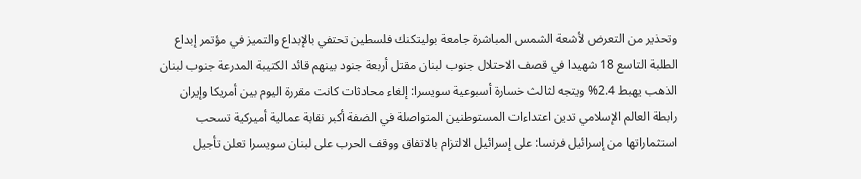وتحذير من التعرض لأشعة الشمس المباشرة جامعة بوليتكنك فلسطين تحتفي بالإبداع والتميز في مؤتمر إبداع الطلبة التاسع 18 شهيدا في قصف الاحتلال جنوب لبنان مقتل أربعة جنود بينهم قائد الكتيبة المدرعة جنوب لبنان الذهب يهبط 2.4% ويتجه لثالث خسارة أسبوعية سويسرا: إلغاء محادثات كانت مقررة اليوم بين أمريكا وإيران رابطة العالم الإسلامي تدين اعتداءات المستوطنين المتواصلة في الضفة أكبر نقابة عمالية أميركية تسحب استثماراتها من إسرائيل فرنسا: على إسرائيل الالتزام بالاتفاق ووقف الحرب على لبنان سويسرا تعلن تأجيل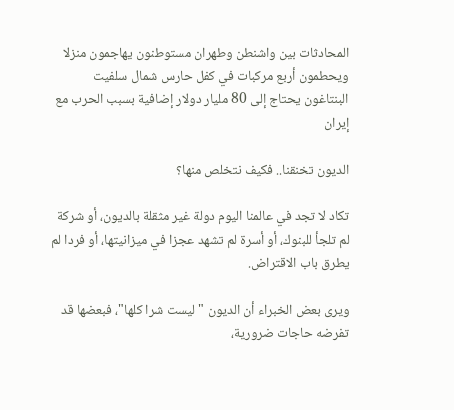المحادثات بين واشنطن وطهران مستوطنون يهاجمون منزلا ويحطمون أربع مركبات في كفل حارس شمال سلفيت البنتاغون يحتاج إلى 80 مليار دولار إضافية بسبب الحرب مع إيران

الديون تخنقنا.. فكيف نتخلص منها؟

تكاد لا تجد في عالمنا اليوم دولة غير مثقلة بالديون، أو شركة لم تلجأ للبنوك، أو أسرة لم تشهد عجزا في ميزانيتها، أو فردا لم يطرق باب الاقتراض.

ويرى بعض الخبراء أن الديون "ليست شرا كلها"، فبعضها قد تفرضه حاجات ضرورية،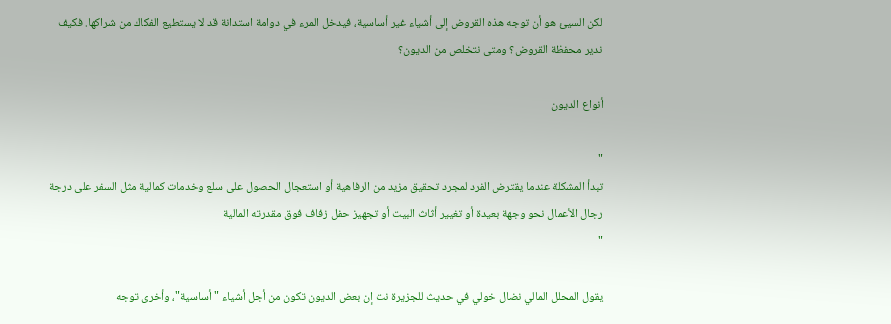لكن السيئ هو أن توجه هذه القروض إلى أشياء غير أساسية، فيدخل المرء في دوامة استدانة قد لا يستطيع الفكاك من شراكها. فكيف ندير محفظة القروض؟ ومتى نتخلص من الديون؟

أنواع الديون

"
تبدأ المشكلة عندما يقترض الفرد لمجرد تحقيق مزيد من الرفاهية أو استعجال الحصول على سلع وخدمات كمالية مثل السفر على درجة رجال الأعمال نحو وجهة بعيدة أو تغيير أثاث البيت أو تجهيز حفل زفاف فوق مقدرته المالية
"

يقول المحلل المالي نضال خولي في حديث للجزيرة نت إن بعض الديون تكون من أجل أشياء "أساسية"، وأخرى توجه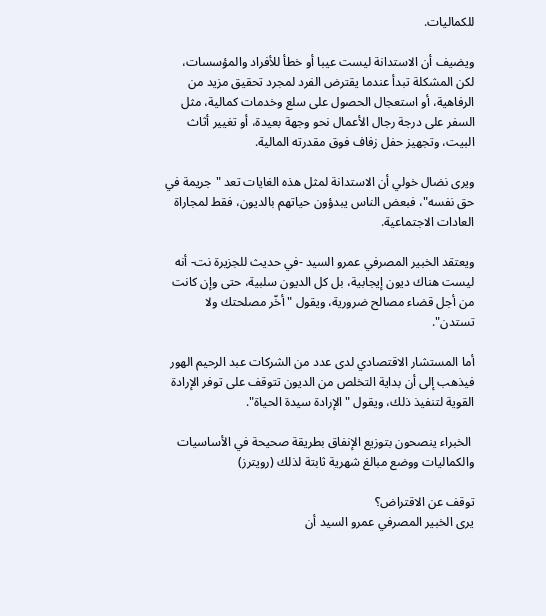للكماليات.

ويضيف أن الاستدانة ليست عيبا أو خطأ للأفراد والمؤسسات، لكن المشكلة تبدأ عندما يقترض الفرد لمجرد تحقيق مزيد من الرفاهية، أو استعجال الحصول على سلع وخدمات كمالية، مثل السفر على درجة رجال الأعمال نحو وجهة بعيدة، أو تغيير أثاث البيت، وتجهيز حفل زفاف فوق مقدرته المالية.

ويرى نضال خولي أن الاستدانة لمثل هذه الغايات تعد "جريمة في حق نفسه"، فبعض الناس يبدؤون حياتهم بالديون، فقط لمجاراة العادات الاجتماعية.

ويعتقد الخبير المصرفي عمرو السيد -في حديث للجزيرة نت- أنه ليست هناك ديون إيجابية، بل كل الديون سلبية، حتى وإن كانت من أجل قضاء مصالح ضرورية، ويقول "أخّر مصلحتك ولا تستدن".

أما المستشار الاقتصادي لدى عدد من الشركات عبد الرحيم الهور فيذهب إلى أن بداية التخلص من الديون تتوقف على توفر الإرادة القوية لتنفيذ ذلك، ويقول "الإرادة سيدة الحياة".

 الخبراء ينصحون بتوزيع الإنفاق بطريقة صحيحة في الأساسيات والكماليات ووضع مبالغ شهرية ثابتة لذلك (رويترز)

توقف عن الاقتراض؟
يرى الخبير المصرفي عمرو السيد أن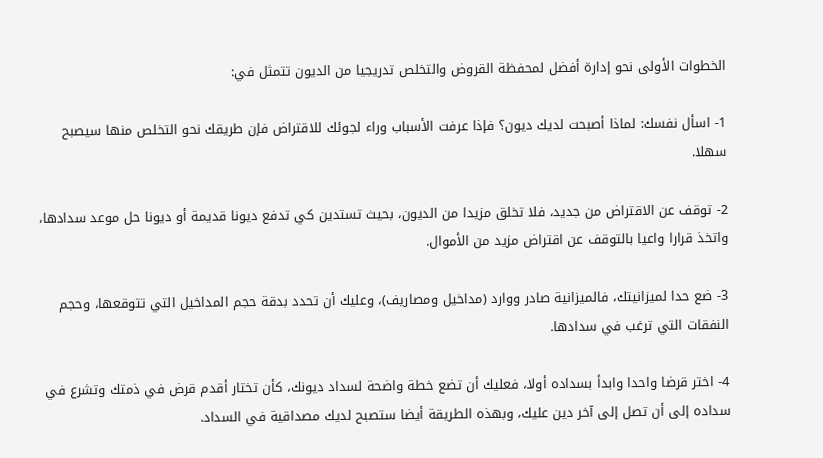الخطوات الأولى نحو إدارة أفضل لمحفظة القروض والتخلص تدريجيا من الديون تتمثل في:

1- اسأل نفسك: لماذا أصبحت لديك ديون؟ فإذا عرفت الأسباب وراء لجوئك للاقتراض فإن طريقك نحو التخلص منها سيصبح سهلا.

2- توقف عن الاقتراض من جديد، فلا تخلق مزيدا من الديون، بحيث تستدين كي تدفع ديونا قديمة أو ديونا حل موعد سدادها، واتخذ قرارا واعيا بالتوقف عن اقتراض مزيد من الأموال.

3- ضع حدا لميزانيتك، فالميزانية صادر ووارد (مداخيل ومصاريف)، وعليك أن تحدد بدقة حجم المداخيل التي تتوقعها، وحجم النفقات التي ترغب في سدادها.

4- اختر قرضا واحدا وابدأ بسداده أولا، فعليك أن تضع خطة واضحة لسداد ديونك، كأن تختار أقدم قرض في ذمتك وتشرع في سداده إلى أن تصل إلى آخر دين عليك، وبهذه الطريقة أيضا ستصبح لديك مصداقية في السداد.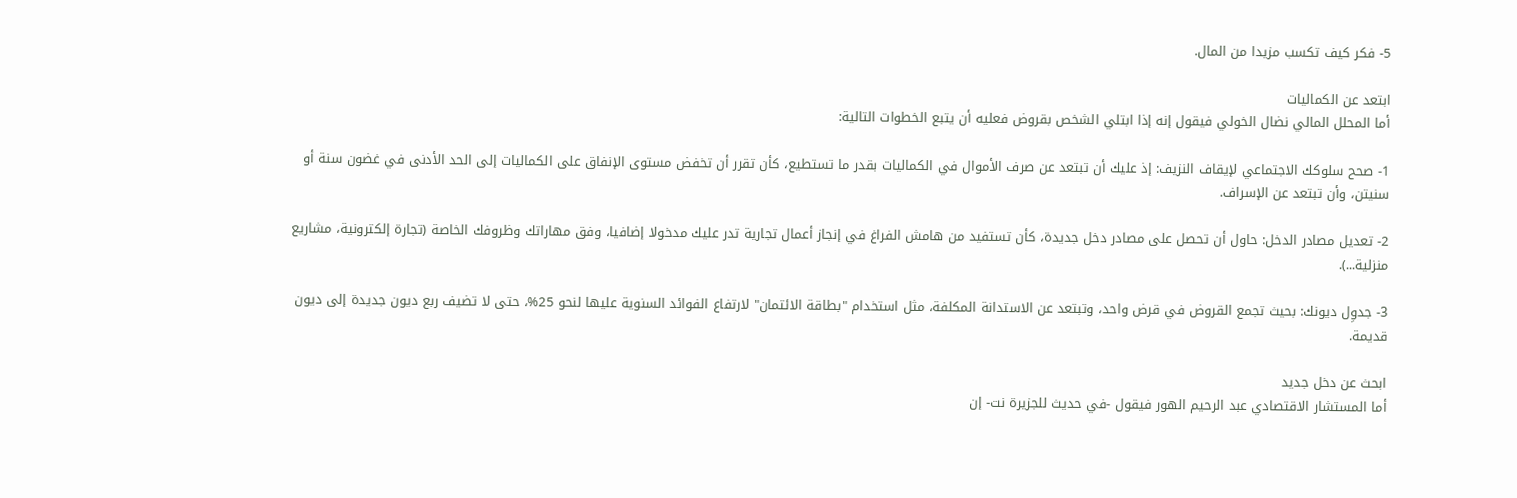5- فكر كيف تكسب مزيدا من المال.

ابتعد عن الكماليات
أما المحلل المالي نضال الخولي فيقول إنه إذا ابتلي الشخص بقروض فعليه أن يتبع الخطوات التالية:

1- صحح سلوكك الاجتماعي لإيقاف النزيف: إذ عليك أن تبتعد عن صرف الأموال في الكماليات بقدر ما تستطيع، كأن تقرر أن تخفض مستوى الإنفاق على الكماليات إلى الحد الأدنى في غضون سنة أو سنيتن، وأن تبتعد عن الإسراف.

2- تعديل مصادر الدخل: حاول أن تحصل على مصادر دخل جديدة، كأن تستفيد من هامش الفراغ في إنجاز أعمال تجارية تدر عليك مدخولا إضافيا، وفق مهاراتك وظروفك الخاصة (تجارة إلكترونية، مشاريع منزلية...).

3- جدوِل ديونك: بحيث تجمع القروض في قرض واحد، وتبتعد عن الاستدانة المكلفة، مثل استخدام "بطاقة الائتمان" لارتفاع الفوائد السنوية عليها لنحو 25%، حتى لا تضيف ربع ديون جديدة إلى ديون قديمة.

ابحث عن دخل جديد
أما المستشار الاقتصادي عبد الرحيم الهور فيقول -في حديث للجزيرة نت- إن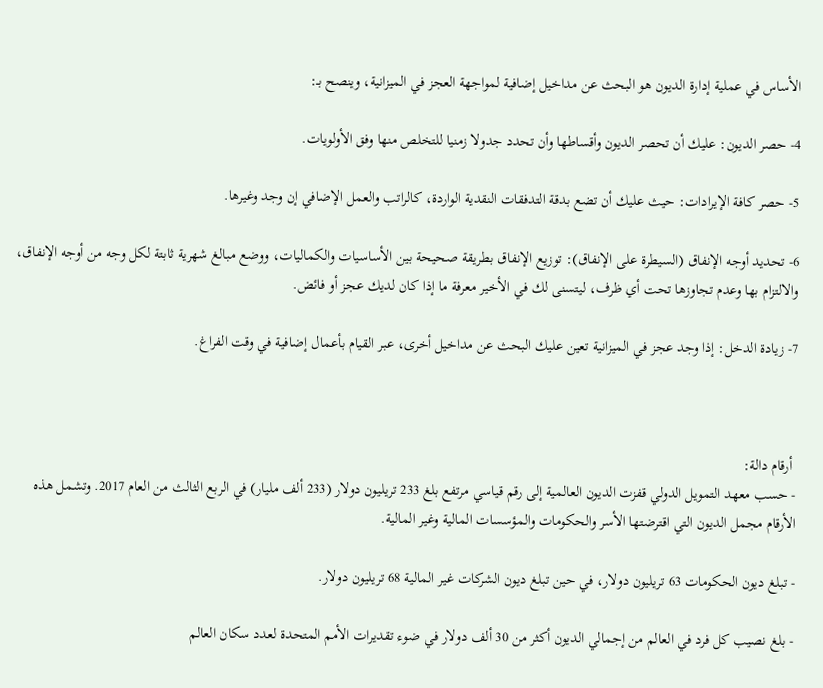الأساس في عملية إدارة الديون هو البحث عن مداخيل إضافية لمواجهة العجز في الميزانية، وينصح بـ:

4- حصر الديون: عليك أن تحصر الديون وأقساطها وأن تحدد جدولا زمنيا للتخلص منها وفق الأولويات.

5- حصر كافة الإيرادات: حيث عليك أن تضع بدقة التدفقات النقدية الواردة، كالراتب والعمل الإضافي إن وجد وغيرها.

6- تحديد أوجه الإنفاق (السيطرة على الإنفاق): توزيع الإنفاق بطريقة صحيحة بين الأساسيات والكماليات، ووضع مبالغ شهرية ثابتة لكل وجه من أوجه الإنفاق، والالتزام بها وعدم تجاوزها تحت أي ظرف، ليتسنى لك في الأخير معرفة ما إذا كان لديك عجز أو فائض.

7- زيادة الدخل: إذا وجد عجز في الميزانية تعين عليك البحث عن مداخيل أخرى، عبر القيام بأعمال إضافية في وقت الفراغ.



 أرقام دالة:
- حسب معهد التمويل الدولي قفزت الديون العالمية إلى رقم قياسي مرتفع بلغ 233 تريليون دولار (233 ألف مليار) في الربع الثالث من العام 2017. وتشمل هذه الأرقام مجمل الديون التي اقترضتها الأسر والحكومات والمؤسسات المالية وغير المالية.

- تبلغ ديون الحكومات 63 تريليون دولار، في حين تبلغ ديون الشركات غير المالية 68 تريليون دولار.

- بلغ نصيب كل فرد في العالم من إجمالي الديون أكثر من 30 ألف دولار في ضوء تقديرات الأمم المتحدة لعدد سكان العالم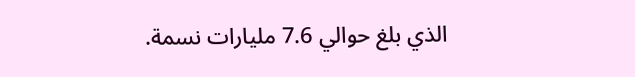الذي بلغ حوالي 7.6 مليارات نسمة.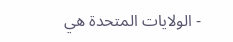- الولايات المتحدة هي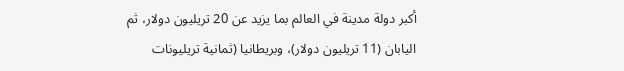أكبر دولة مدينة في العالم بما يزيد عن 20 تريليون دولار، ثم اليابان (11 تريليون دولار)، وبريطانيا (ثمانية تريليونات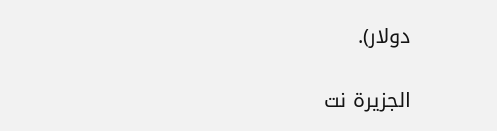دولار).

الجزيرة نت